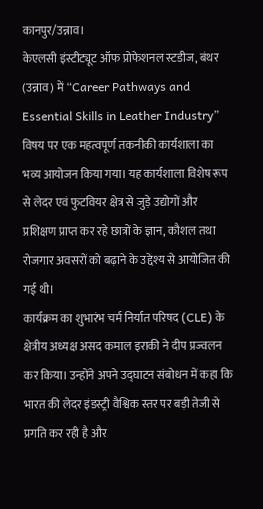कानपुर/उन्नाव।
केएलसी इंस्टीट्यूट ऑफ प्रोफेशनल स्टडीज, बंथर (उन्नाव) में “Career Pathways and Essential Skills in Leather Industry” विषय पर एक महत्वपूर्ण तकनीकी कार्यशाला का भव्य आयोजन किया गया। यह कार्यशाला विशेष रूप से लेदर एवं फुटवियर क्षेत्र से जुड़े उद्योगों और प्रशिक्षण प्राप्त कर रहे छात्रों के ज्ञान, कौशल तथा रोजगार अवसरों को बढ़ाने के उद्देश्य से आयोजित की गई थी।
कार्यक्रम का शुभारंभ चर्म निर्यात परिषद (CLE) के क्षेत्रीय अध्यक्ष असद कमाल इराकी ने दीप प्रज्वलन कर किया। उन्होंने अपने उद्घाटन संबोधन में कहा कि भारत की लेदर इंडस्ट्री वैश्विक स्तर पर बड़ी तेजी से प्रगति कर रही है और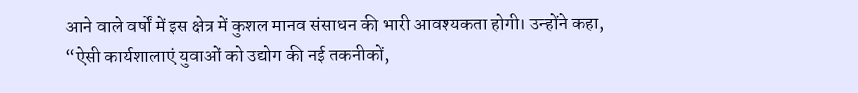आने वाले वर्षों में इस क्षेत्र में कुशल मानव संसाधन की भारी आवश्यकता होगी। उन्होंने कहा, “ऐसी कार्यशालाएं युवाओं को उद्योग की नई तकनीकों,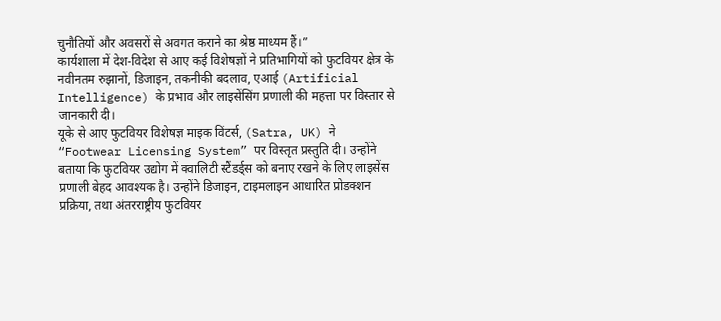चुनौतियों और अवसरों से अवगत कराने का श्रेष्ठ माध्यम हैं।”
कार्यशाला में देश-विदेश से आए कई विशेषज्ञों ने प्रतिभागियों को फुटवियर क्षेत्र के नवीनतम रुझानों, डिजाइन, तकनीकी बदलाव, एआई (Artificial Intelligence) के प्रभाव और लाइसेंसिंग प्रणाली की महत्ता पर विस्तार से जानकारी दी।
यूके से आए फुटवियर विशेषज्ञ माइक विंटर्स, (Satra, UK) ने “Footwear Licensing System” पर विस्तृत प्रस्तुति दी। उन्होंने बताया कि फुटवियर उद्योग में क्वालिटी स्टैंडर्ड्स को बनाए रखने के लिए लाइसेंस प्रणाली बेहद आवश्यक है। उन्होंने डिजाइन, टाइमलाइन आधारित प्रोडक्शन प्रक्रिया, तथा अंतरराष्ट्रीय फुटवियर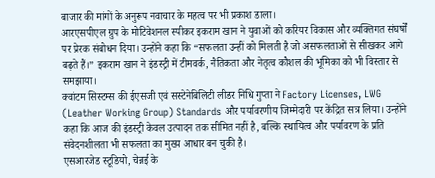बाजार की मांगों के अनुरूप नवाचार के महत्व पर भी प्रकाश डाला।
आरएसपीएल ग्रुप के मोटिवेशनल स्पीकर इकराम खान ने युवाओं को करियर विकास और व्यक्तिगत संघर्षों पर प्रेरक संबोधन दिया। उन्होंने कहा कि “सफलता उन्हीं को मिलती है जो असफलताओं से सीखकर आगे बढ़ते हैं।” इकराम खान ने इंडस्ट्री में टीमवर्क, नैतिकता और नेतृत्व कौशल की भूमिका को भी विस्तार से समझाया।
क्वांटम सिस्टम्स की ईएसजी एवं सस्टेनेबिलिटी लीडर निधि गुप्ता ने Factory Licenses, LWG (Leather Working Group) Standards और पर्यावरणीय जिम्मेदारी पर केंद्रित सत्र लिया। उन्होंने कहा कि आज की इंडस्ट्री केवल उत्पादन तक सीमित नहीं है, बल्कि स्थायित्व और पर्यावरण के प्रति संवेदनशीलता भी सफलता का मुख्य आधार बन चुकी है।
एसआरजेड स्टूडियो, चेन्नई के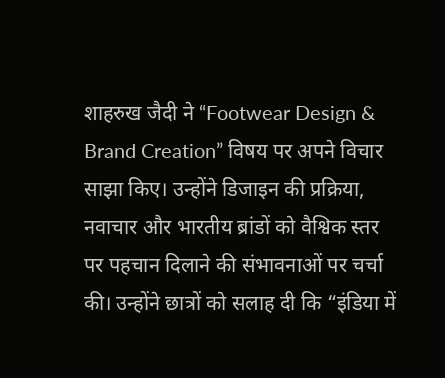शाहरुख जैदी ने “Footwear Design & Brand Creation” विषय पर अपने विचार साझा किए। उन्होंने डिजाइन की प्रक्रिया, नवाचार और भारतीय ब्रांडों को वैश्विक स्तर पर पहचान दिलाने की संभावनाओं पर चर्चा की। उन्होंने छात्रों को सलाह दी कि “इंडिया में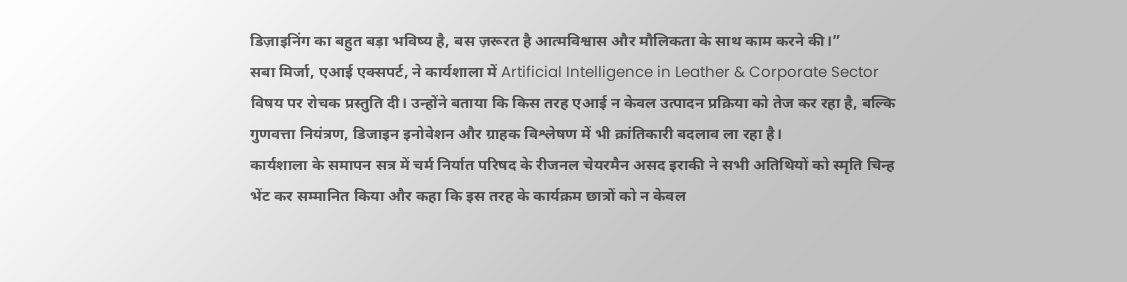डिज़ाइनिंग का बहुत बड़ा भविष्य है, बस ज़रूरत है आत्मविश्वास और मौलिकता के साथ काम करने की।”
सबा मिर्जा, एआई एक्सपर्ट, ने कार्यशाला में Artificial Intelligence in Leather & Corporate Sector विषय पर रोचक प्रस्तुति दी। उन्होंने बताया कि किस तरह एआई न केवल उत्पादन प्रक्रिया को तेज कर रहा है, बल्कि गुणवत्ता नियंत्रण, डिजाइन इनोवेशन और ग्राहक विश्लेषण में भी क्रांतिकारी बदलाव ला रहा है।
कार्यशाला के समापन सत्र में चर्म निर्यात परिषद के रीजनल चेयरमैन असद इराकी ने सभी अतिथियों को स्मृति चिन्ह भेंट कर सम्मानित किया और कहा कि इस तरह के कार्यक्रम छात्रों को न केवल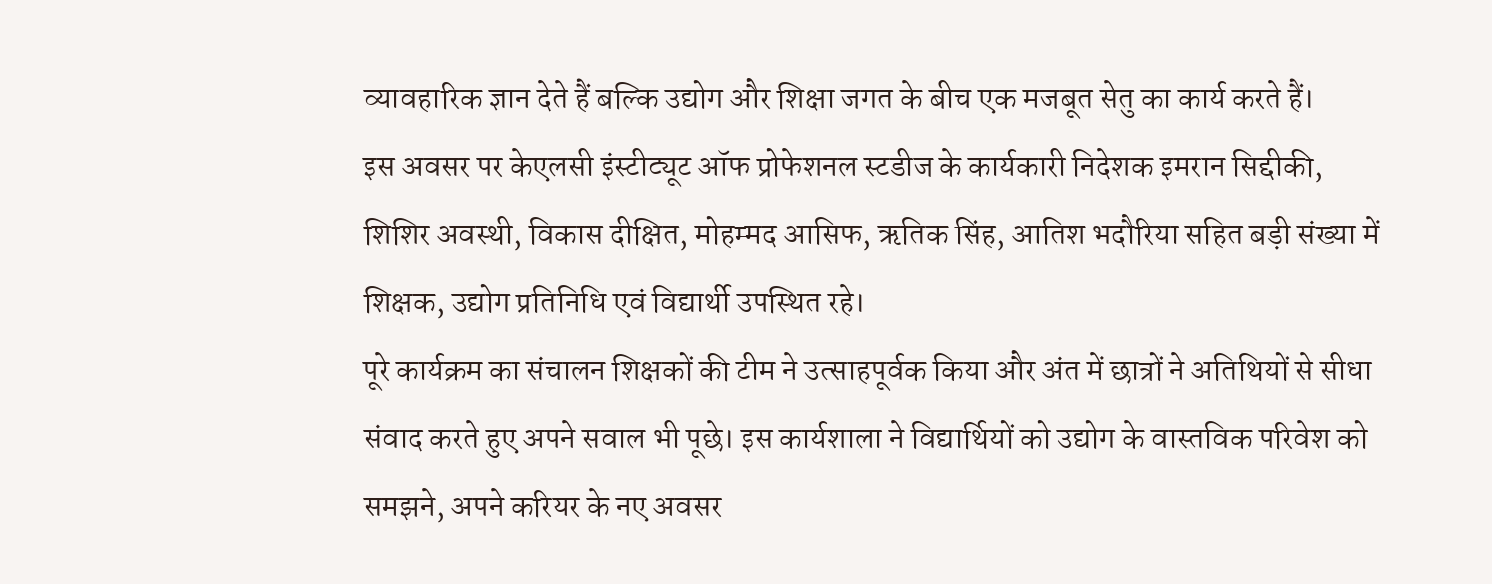व्यावहारिक ज्ञान देते हैं बल्कि उद्योग और शिक्षा जगत के बीच एक मजबूत सेतु का कार्य करते हैं।
इस अवसर पर केएलसी इंस्टीट्यूट ऑफ प्रोफेशनल स्टडीज के कार्यकारी निदेशक इमरान सिद्दीकी, शिशिर अवस्थी, विकास दीक्षित, मोहम्मद आसिफ, ऋतिक सिंह, आतिश भदौरिया सहित बड़ी संख्या में शिक्षक, उद्योग प्रतिनिधि एवं विद्यार्थी उपस्थित रहे।
पूरे कार्यक्रम का संचालन शिक्षकों की टीम ने उत्साहपूर्वक किया और अंत में छात्रों ने अतिथियों से सीधा संवाद करते हुए अपने सवाल भी पूछे। इस कार्यशाला ने विद्यार्थियों को उद्योग के वास्तविक परिवेश को समझने, अपने करियर के नए अवसर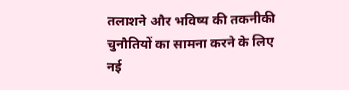तलाशने और भविष्य की तकनीकी चुनौतियों का सामना करने के लिए नई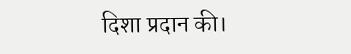दिशा प्रदान की।